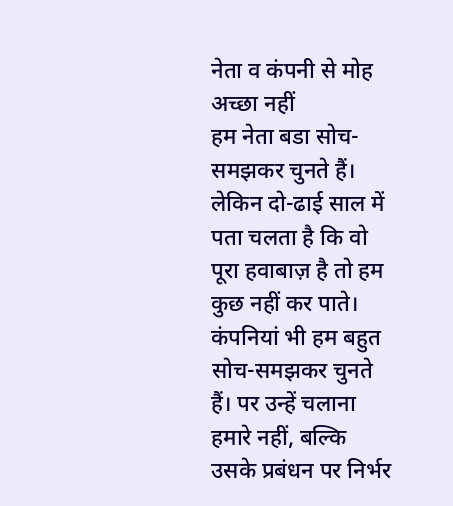नेता व कंपनी से मोह अच्छा नहीं
हम नेता बडा सोच-समझकर चुनते हैं। लेकिन दो-ढाई साल में पता चलता है कि वो पूरा हवाबाज़ है तो हम कुछ नहीं कर पाते। कंपनियां भी हम बहुत सोच-समझकर चुनते हैं। पर उन्हें चलाना हमारे नहीं, बल्कि उसके प्रबंधन पर निर्भर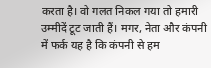करता है। वो गलत निकल गया तो हमारी उम्मीदें टूट जाती हैं। मगर, नेता और कंपनी में फर्क यह है कि कंपनी से हम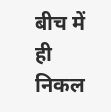बीच में ही निकल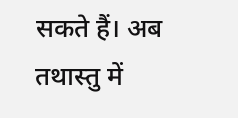सकते हैं। अब तथास्तु में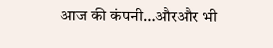आज की कंपनी…औरऔर भी